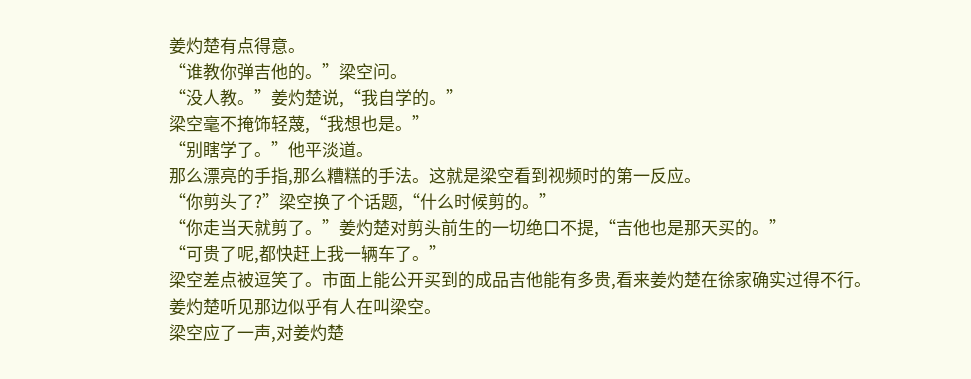姜灼楚有点得意。
“谁教你弹吉他的。”梁空问。
“没人教。”姜灼楚说,“我自学的。”
梁空毫不掩饰轻蔑,“我想也是。”
“别瞎学了。”他平淡道。
那么漂亮的手指,那么糟糕的手法。这就是梁空看到视频时的第一反应。
“你剪头了?”梁空换了个话题,“什么时候剪的。”
“你走当天就剪了。”姜灼楚对剪头前生的一切绝口不提,“吉他也是那天买的。”
“可贵了呢,都快赶上我一辆车了。”
梁空差点被逗笑了。市面上能公开买到的成品吉他能有多贵,看来姜灼楚在徐家确实过得不行。
姜灼楚听见那边似乎有人在叫梁空。
梁空应了一声,对姜灼楚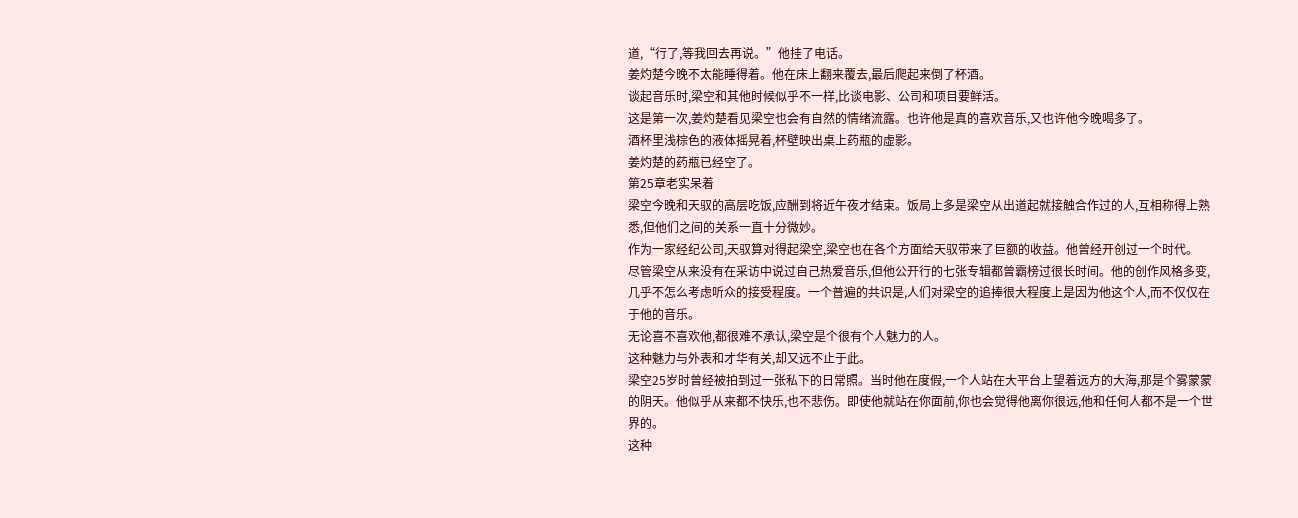道,“行了,等我回去再说。”他挂了电话。
姜灼楚今晚不太能睡得着。他在床上翻来覆去,最后爬起来倒了杯酒。
谈起音乐时,梁空和其他时候似乎不一样,比谈电影、公司和项目要鲜活。
这是第一次,姜灼楚看见梁空也会有自然的情绪流露。也许他是真的喜欢音乐,又也许他今晚喝多了。
酒杯里浅棕色的液体摇晃着,杯壁映出桌上药瓶的虚影。
姜灼楚的药瓶已经空了。
第25章老实呆着
梁空今晚和天驭的高层吃饭,应酬到将近午夜才结束。饭局上多是梁空从出道起就接触合作过的人,互相称得上熟悉,但他们之间的关系一直十分微妙。
作为一家经纪公司,天驭算对得起梁空,梁空也在各个方面给天驭带来了巨额的收益。他曾经开创过一个时代。
尽管梁空从来没有在采访中说过自己热爱音乐,但他公开行的七张专辑都曾霸榜过很长时间。他的创作风格多变,几乎不怎么考虑听众的接受程度。一个普遍的共识是,人们对梁空的追捧很大程度上是因为他这个人,而不仅仅在于他的音乐。
无论喜不喜欢他,都很难不承认,梁空是个很有个人魅力的人。
这种魅力与外表和才华有关,却又远不止于此。
梁空25岁时曾经被拍到过一张私下的日常照。当时他在度假,一个人站在大平台上望着远方的大海,那是个雾蒙蒙的阴天。他似乎从来都不快乐,也不悲伤。即使他就站在你面前,你也会觉得他离你很远,他和任何人都不是一个世界的。
这种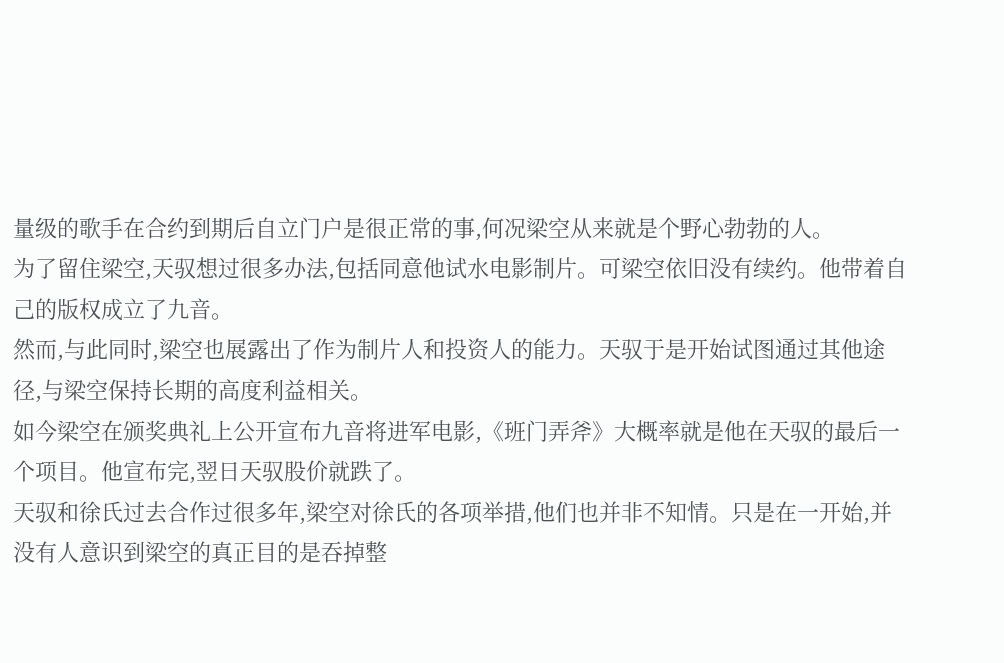量级的歌手在合约到期后自立门户是很正常的事,何况梁空从来就是个野心勃勃的人。
为了留住梁空,天驭想过很多办法,包括同意他试水电影制片。可梁空依旧没有续约。他带着自己的版权成立了九音。
然而,与此同时,梁空也展露出了作为制片人和投资人的能力。天驭于是开始试图通过其他途径,与梁空保持长期的高度利益相关。
如今梁空在颁奖典礼上公开宣布九音将进军电影,《班门弄斧》大概率就是他在天驭的最后一个项目。他宣布完,翌日天驭股价就跌了。
天驭和徐氏过去合作过很多年,梁空对徐氏的各项举措,他们也并非不知情。只是在一开始,并没有人意识到梁空的真正目的是吞掉整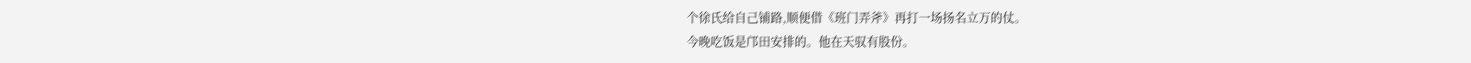个徐氏给自己铺路,顺便借《班门弄斧》再打一场扬名立万的仗。
今晚吃饭是邝田安排的。他在天驭有股份。